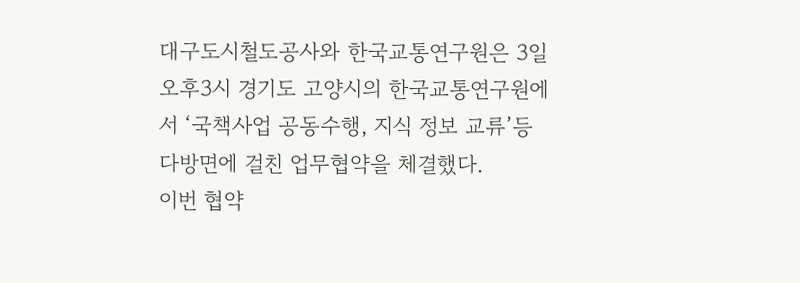대구도시철도공사와 한국교통연구원은 3일 오후3시 경기도 고양시의 한국교통연구원에서 ‘국책사업 공동수행, 지식 정보 교류’등 다방면에 걸친 업무협약을 체결했다.
이번 협약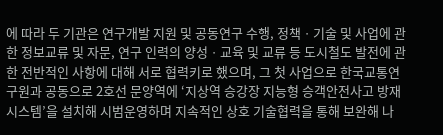에 따라 두 기관은 연구개발 지원 및 공동연구 수행, 정책ㆍ기술 및 사업에 관한 정보교류 및 자문, 연구 인력의 양성ㆍ교육 및 교류 등 도시철도 발전에 관한 전반적인 사항에 대해 서로 협력키로 했으며, 그 첫 사업으로 한국교통연구원과 공동으로 2호선 문양역에 ‘지상역 승강장 지능형 승객안전사고 방재시스템’을 설치해 시범운영하며 지속적인 상호 기술협력을 통해 보완해 나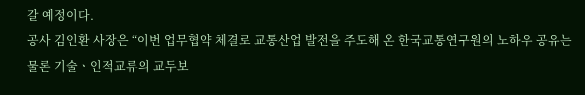갈 예정이다.
공사 김인환 사장은 “이번 업무협약 체결로 교통산업 발전을 주도해 온 한국교통연구원의 노하우 공유는 물론 기술ㆍ인적교류의 교두보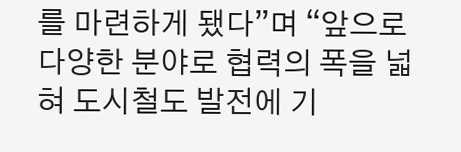를 마련하게 됐다”며 “앞으로 다양한 분야로 협력의 폭을 넓혀 도시철도 발전에 기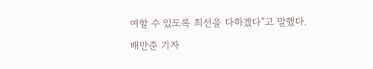여할 수 있도록 최선을 다하겠다”고 말했다.
배만준 기자